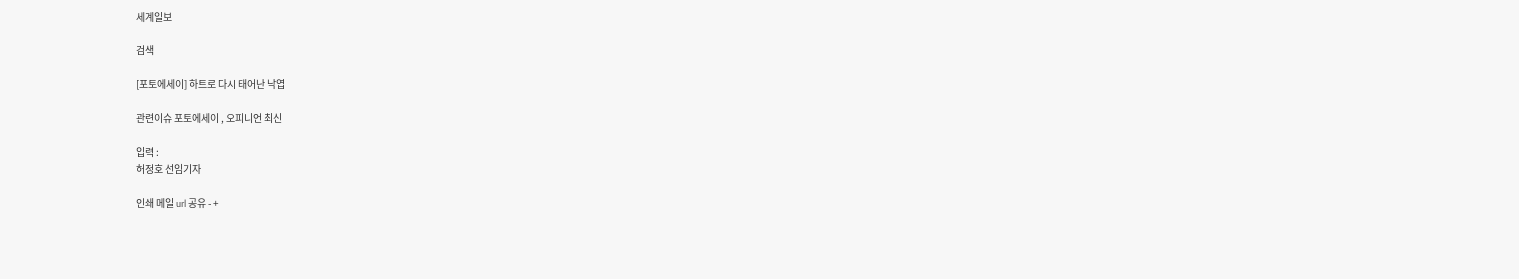세계일보

검색

[포토에세이] 하트로 다시 태어난 낙엽

관련이슈 포토에세이 , 오피니언 최신

입력 :
허정호 선임기자

인쇄 메일 url 공유 - +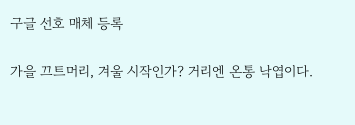구글 선호 매체 등록

가을 끄트머리, 겨울 시작인가? 거리엔 온통 낙엽이다.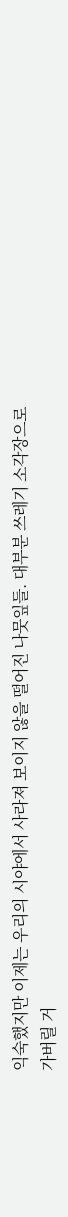익숙했지만 이제는 우리의 시야에서 사라져 보이지 않을 떨어진 나뭇잎들. 대부분 쓰레기 소각장으로 가버릴 거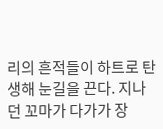리의 흔적들이 하트로 탄생해 눈길을 끈다. 지나던 꼬마가 다가가 장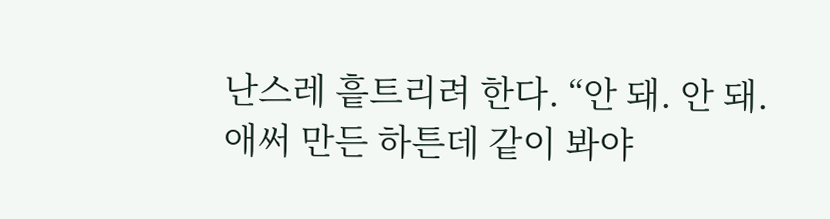난스레 흩트리려 한다. “안 돼. 안 돼. 애써 만든 하튼데 같이 봐야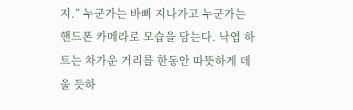지.” 누군가는 바삐 지나가고 누군가는 핸드폰 카메라로 모습을 담는다. 낙엽 하트는 차가운 거리를 한동안 따뜻하게 데울 듯하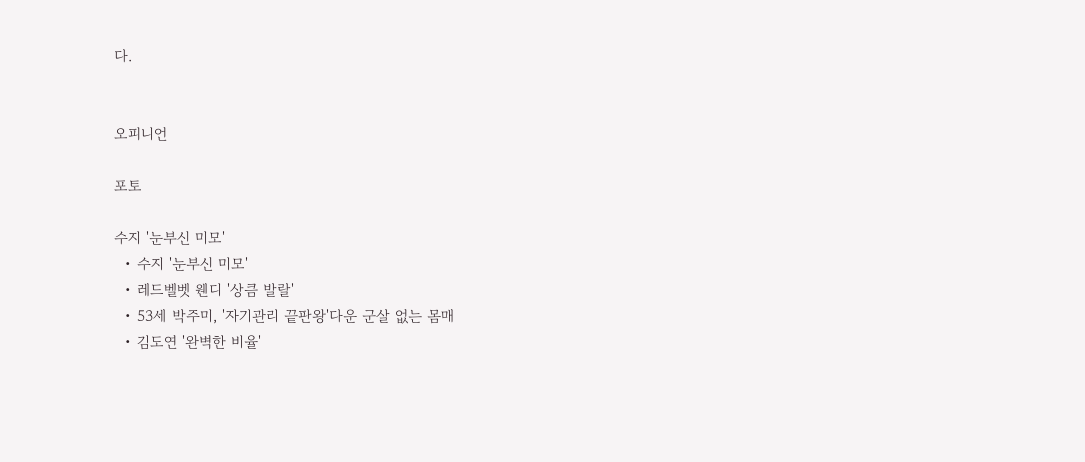다.


오피니언

포토

수지 '눈부신 미모'
  • 수지 '눈부신 미모'
  • 레드벨벳 웬디 '상큼 발랄'
  • 53세 박주미, '자기관리 끝판왕'다운 군살 없는 몸매
  • 김도연 '완벽한 비율'